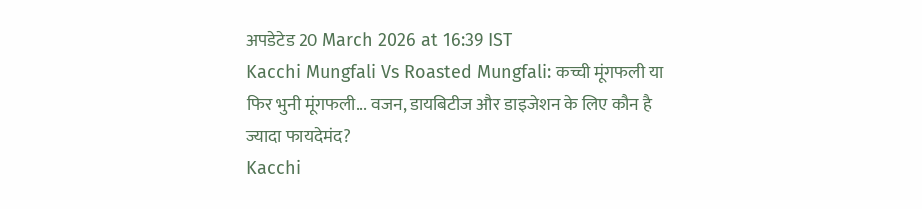अपडेटेड 20 March 2026 at 16:39 IST
Kacchi Mungfali Vs Roasted Mungfali: कच्ची मूंगफली या फिर भुनी मूंगफली... वजन, डायबिटीज और डाइजेशन के लिए कौन है ज्यादा फायदेमंद?
Kacchi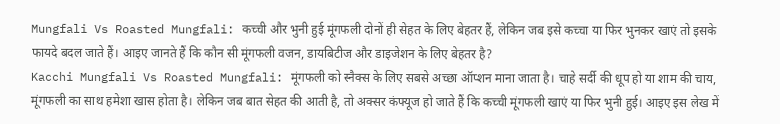Mungfali Vs Roasted Mungfali: कच्ची और भुनी हुई मूंगफली दोनों ही सेहत के लिए बेहतर हैं, लेकिन जब इसे कच्चा या फिर भुनकर खाएं तो इसके फायदे बदल जाते हैं। आइए जानते हैं कि कौन सी मूंगफली वजन, डायबिटीज और डाइजेशन के लिए बेहतर है?
Kacchi Mungfali Vs Roasted Mungfali: मूंगफली को स्नैक्स के लिए सबसे अच्छा ऑप्शन माना जाता है। चाहे सर्दी की धूप हो या शाम की चाय, मूंगफली का साथ हमेशा खास होता है। लेकिन जब बात सेहत की आती है, तो अक्सर कंफ्यूज हो जाते हैं कि कच्ची मूंगफली खाएं या फिर भुनी हुई। आइए इस लेख में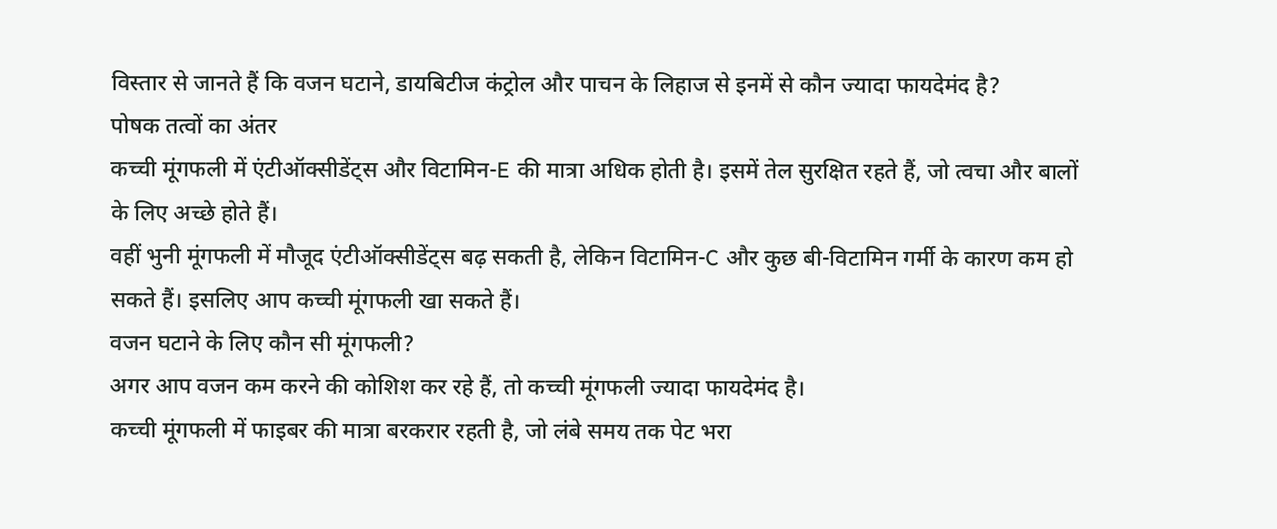विस्तार से जानते हैं कि वजन घटाने, डायबिटीज कंट्रोल और पाचन के लिहाज से इनमें से कौन ज्यादा फायदेमंद है?
पोषक तत्वों का अंतर
कच्ची मूंगफली में एंटीऑक्सीडेंट्स और विटामिन-E की मात्रा अधिक होती है। इसमें तेल सुरक्षित रहते हैं, जो त्वचा और बालों के लिए अच्छे होते हैं।
वहीं भुनी मूंगफली में मौजूद एंटीऑक्सीडेंट्स बढ़ सकती है, लेकिन विटामिन-C और कुछ बी-विटामिन गर्मी के कारण कम हो सकते हैं। इसलिए आप कच्ची मूंगफली खा सकते हैं।
वजन घटाने के लिए कौन सी मूंगफली?
अगर आप वजन कम करने की कोशिश कर रहे हैं, तो कच्ची मूंगफली ज्यादा फायदेमंद है।
कच्ची मूंगफली में फाइबर की मात्रा बरकरार रहती है, जो लंबे समय तक पेट भरा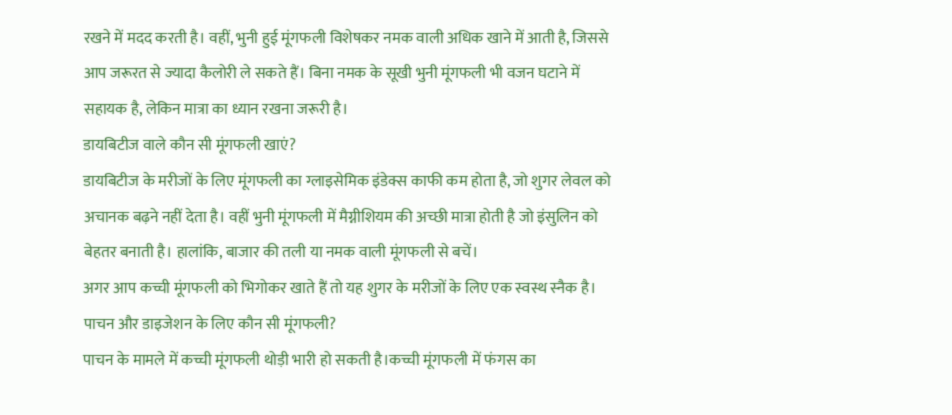रखने में मदद करती है। वहीं, भुनी हुई मूंगफली विशेषकर नमक वाली अधिक खाने में आती है, जिससे आप जरूरत से ज्यादा कैलोरी ले सकते हैं। बिना नमक के सूखी भुनी मूंगफली भी वजन घटाने में सहायक है, लेकिन मात्रा का ध्यान रखना जरूरी है।
डायबिटीज वाले कौन सी मूंगफली खाएं?
डायबिटीज के मरीजों के लिए मूंगफली का ग्लाइसेमिक इंडेक्स काफी कम होता है, जो शुगर लेवल को अचानक बढ़ने नहीं देता है। वहीं भुनी मूंगफली में मैग्नीशियम की अच्छी मात्रा होती है जो इंसुलिन को बेहतर बनाती है। हालांकि, बाजार की तली या नमक वाली मूंगफली से बचें।
अगर आप कच्ची मूंगफली को भिगोकर खाते हैं तो यह शुगर के मरीजों के लिए एक स्वस्थ स्नैक है।
पाचन और डाइजेशन के लिए कौन सी मूंगफली?
पाचन के मामले में कच्ची मूंगफली थोड़ी भारी हो सकती है।कच्ची मूंगफली में फंगस का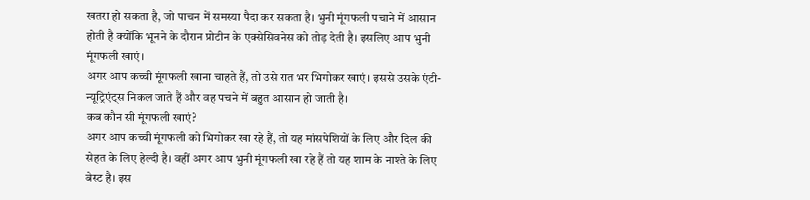खतरा हो सकता है, जो पाचन में समस्या पैदा कर सकता है। भुनी मूंगफली पचाने में आसान होती है क्योंकि भूनने के दौरान प्रोटीन के एक्सेसिवनेस को तोड़ देती है। इसलिए आप भुनी मूंगफली खाएं।
अगर आप कच्ची मूंगफली खाना चाहते हैं, तो उसे रात भर भिगोकर खाएं। इससे उसके एंटी-न्यूट्रिएंट्स निकल जाते हैं और वह पचने में बहुत आसान हो जाती है।
कब कौन सी मूंगफली खाएं?
अगर आप कच्ची मूंगफली को भिगोकर खा रहे हैं, तो यह मांसपेशियों के लिए और दिल की सेहत के लिए हेल्दी है। वहीं अगर आप भुनी मूंगफली खा रहे हैं तो यह शाम के नाश्ते के लिए बेस्ट है। इस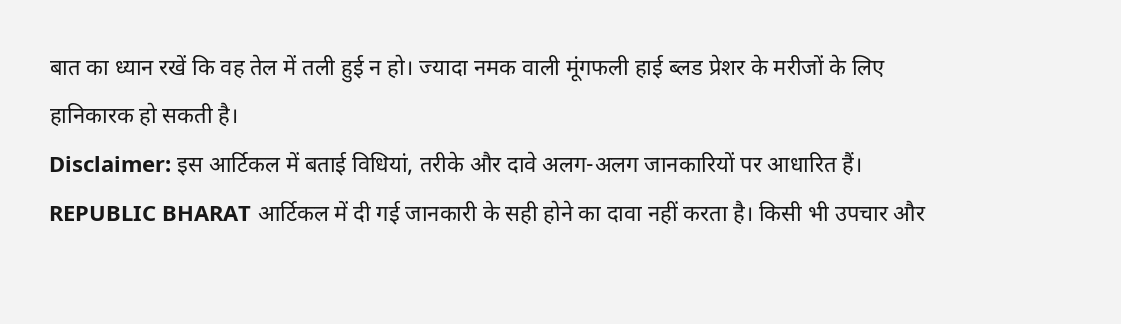बात का ध्यान रखें कि वह तेल में तली हुई न हो। ज्यादा नमक वाली मूंगफली हाई ब्लड प्रेशर के मरीजों के लिए हानिकारक हो सकती है।
Disclaimer: इस आर्टिकल में बताई विधियां, तरीके और दावे अलग-अलग जानकारियों पर आधारित हैं। REPUBLIC BHARAT आर्टिकल में दी गई जानकारी के सही होने का दावा नहीं करता है। किसी भी उपचार और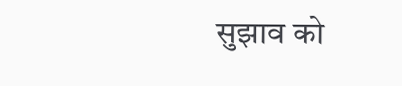सुझाव को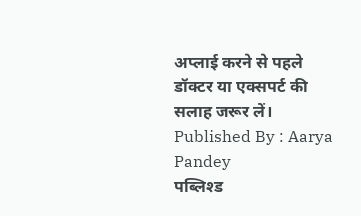अप्लाई करने से पहले डॉक्टर या एक्सपर्ट की सलाह जरूर लें।
Published By : Aarya Pandey
पब्लिश्ड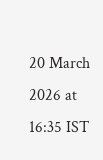20 March 2026 at 16:35 IST